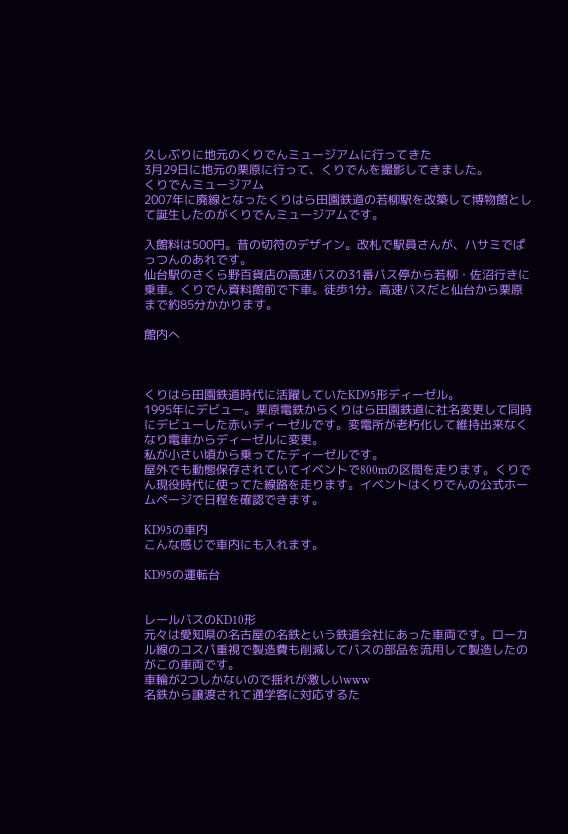久しぶりに地元のくりでんミュージアムに行ってきた
3月29日に地元の栗原に行って、くりでんを撮影してきました。
くりでんミュージアム
2007年に廃線となったくりはら田園鉄道の若柳駅を改築して博物館として誕生したのがくりでんミュージアムです。

入館料は500円。昔の切符のデザイン。改札で駅員さんが、ハサミでぱっつんのあれです。
仙台駅のさくら野百貨店の高速バスの31番バス停から若柳・佐沼行きに乗車。くりでん資料館前で下車。徒歩1分。高速バスだと仙台から栗原まで約85分かかります。

館内へ



くりはら田園鉄道時代に活躍していたKD95形ディーゼル。
1995年にデビュー。栗原電鉄からくりはら田園鉄道に社名変更して同時にデビューした赤いディーゼルです。変電所が老朽化して維持出来なくなり電車からディーゼルに変更。
私が小さい頃から乗ってたディーゼルです。
屋外でも動態保存されていてイベントで800mの区間を走ります。くりでん現役時代に使ってた線路を走ります。イベントはくりでんの公式ホームページで日程を確認できます。

KD95の車内
こんな感じで車内にも入れます。

KD95の運転台


レールバスのKD10形
元々は愛知県の名古屋の名鉄という鉄道会社にあった車両です。ローカル線のコスパ重視で製造費も削減してバスの部品を流用して製造したのがこの車両です。
車輪が2つしかないので揺れが激しいwww
名鉄から譲渡されて通学客に対応するた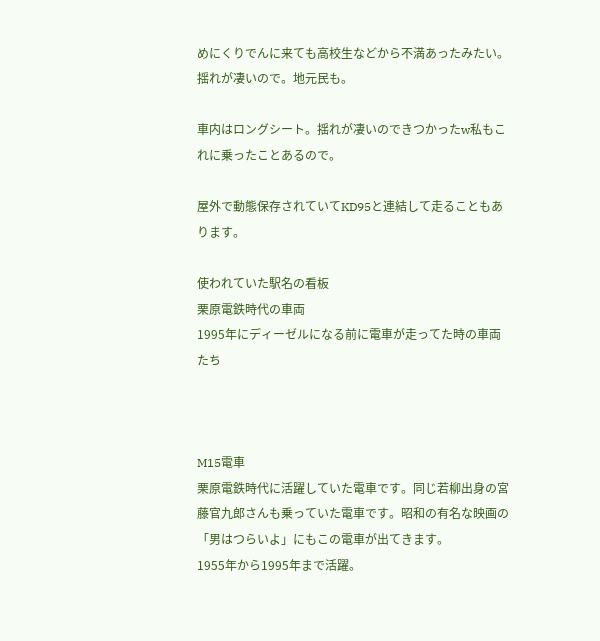めにくりでんに来ても高校生などから不満あったみたい。揺れが凄いので。地元民も。

車内はロングシート。揺れが凄いのできつかったw私もこれに乗ったことあるので。

屋外で動態保存されていてKD95と連結して走ることもあります。

使われていた駅名の看板
栗原電鉄時代の車両
1995年にディーゼルになる前に電車が走ってた時の車両たち



M15電車
栗原電鉄時代に活躍していた電車です。同じ若柳出身の宮藤官九郎さんも乗っていた電車です。昭和の有名な映画の「男はつらいよ」にもこの電車が出てきます。
1955年から1995年まで活躍。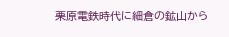栗原電鉄時代に細倉の鉱山から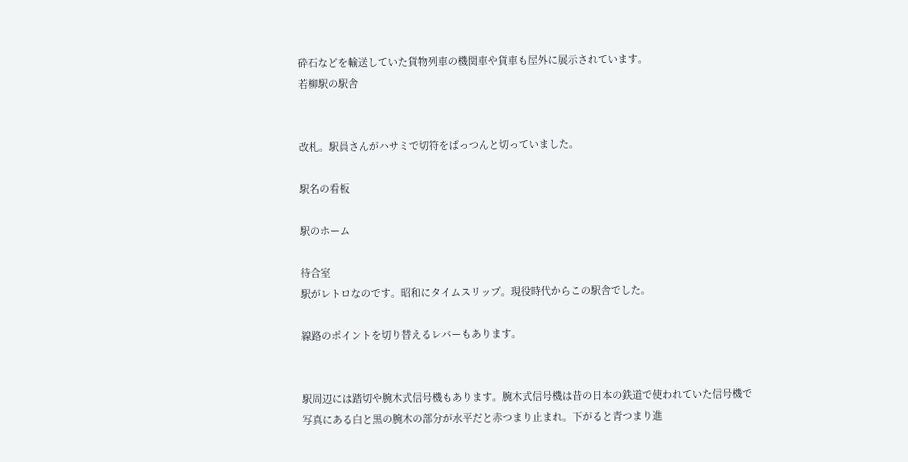砕石などを輸送していた貨物列車の機関車や貨車も屋外に展示されています。
若柳駅の駅舎


改札。駅員さんがハサミで切符をぱっつんと切っていました。

駅名の看板

駅のホーム

待合室
駅がレトロなのです。昭和にタイムスリップ。現役時代からこの駅舎でした。

線路のポイントを切り替えるレバーもあります。


駅周辺には踏切や腕木式信号機もあります。腕木式信号機は昔の日本の鉄道で使われていた信号機で写真にある白と黒の腕木の部分が水平だと赤つまり止まれ。下がると青つまり進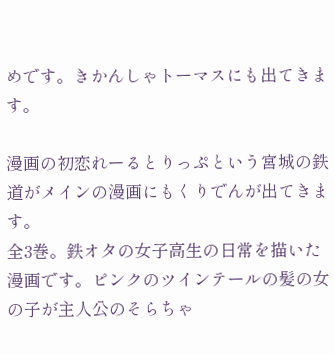めです。きかんしゃトーマスにも出てきます。

漫画の初恋れーるとりっぷという宮城の鉄道がメインの漫画にもくりでんが出てきます。
全3巻。鉄オタの女子高生の日常を描いた漫画です。ピンクのツインテールの髪の女の子が主人公のそらちゃ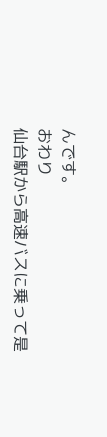んです。
おわり
仙台駅から高速バスに乗って是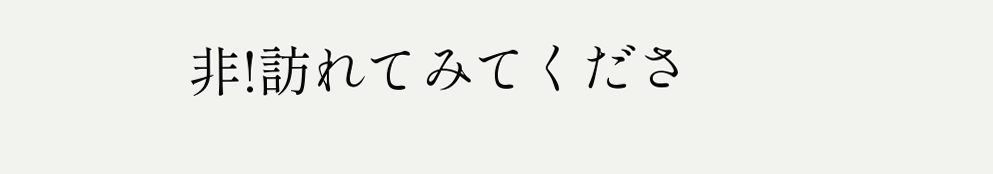非!訪れてみてくださ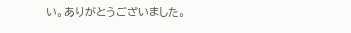い。ありがとうございました。